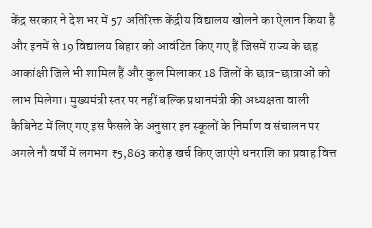केंद्र सरकार ने देश भर में 57 अतिरिक्त केंद्रीय विद्यालय खोलने का ऐलान किया है और इनमें से 19 विद्यालय बिहार को आवंटित किए गए हैं जिसमें राज्य के छह आकांक्षी जिले भी शामिल हैं और कुल मिलाकर 18 जिलों के छात्र-छात्राओं को लाभ मिलेगा। मुख्यमंत्री स्तर पर नहीं बल्कि प्रधानमंत्री की अध्यक्षता वाली कैबिनेट में लिए गए इस फैसले के अनुसार इन स्कूलों के निर्माण व संचालन पर अगले नौ वर्षों में लगभग ₹5,863 करोड़ खर्च किए जाएंगे धनराशि का प्रवाह वित्त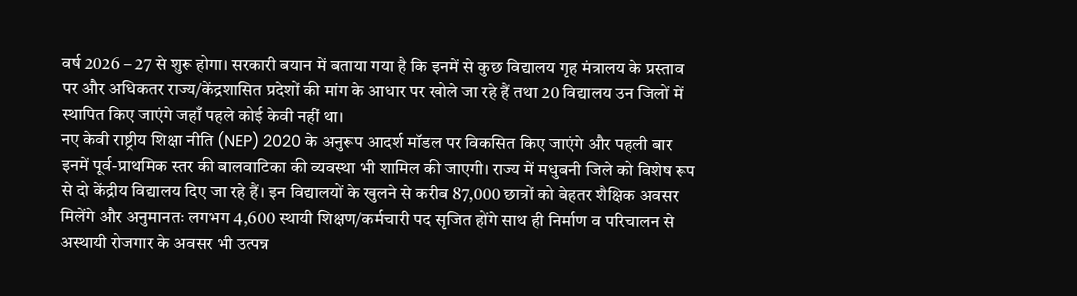वर्ष 2026 – 27 से शुरू होगा। सरकारी बयान में बताया गया है कि इनमें से कुछ विद्यालय गृह मंत्रालय के प्रस्ताव पर और अधिकतर राज्य/केंद्रशासित प्रदेशों की मांग के आधार पर खोले जा रहे हैं तथा 20 विद्यालय उन जिलों में स्थापित किए जाएंगे जहाँ पहले कोई केवी नहीं था।
नए केवी राष्ट्रीय शिक्षा नीति (NEP) 2020 के अनुरूप आदर्श मॉडल पर विकसित किए जाएंगे और पहली बार इनमें पूर्व-प्राथमिक स्तर की बालवाटिका की व्यवस्था भी शामिल की जाएगी। राज्य में मधुबनी जिले को विशेष रूप से दो केंद्रीय विद्यालय दिए जा रहे हैं। इन विद्यालयों के खुलने से करीब 87,000 छात्रों को बेहतर शैक्षिक अवसर मिलेंगे और अनुमानतः लगभग 4,600 स्थायी शिक्षण/कर्मचारी पद सृजित होंगे साथ ही निर्माण व परिचालन से अस्थायी रोजगार के अवसर भी उत्पन्न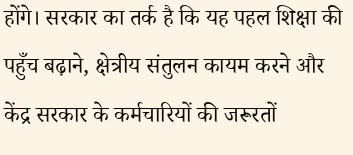होंगे। सरकार का तर्क है कि यह पहल शिक्षा की पहुँच बढ़ाने, क्षेत्रीय संतुलन कायम करने और केंद्र सरकार के कर्मचारियों की जरूरतों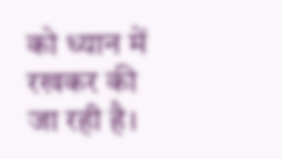को ध्यान में रखकर की जा रही है।